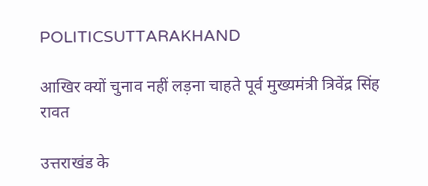POLITICSUTTARAKHAND

आखिर क्यों चुनाव नहीं लड़ना चाहते पूर्व मुख्यमंत्री त्रिवेंद्र सिंह रावत

उत्तराखंड के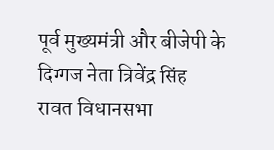पूर्व मुख्यमंत्री और बीजेपी के दिग्गज नेता त्रिवेंद्र सिंह रावत विधानसभा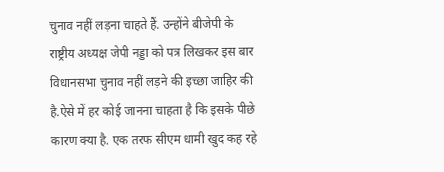चुनाव नहीं लड़ना चाहते हैं. उन्होंने बीजेपी के राष्ट्रीय अध्यक्ष जेपी नड्डा को पत्र लिखकर इस बार विधानसभा चुनाव नहीं लड़ने की इच्छा जाहिर की है.ऐसे में हर कोई जानना चाहता है कि इसके पीछे कारण क्या है. एक तरफ सीएम धामी खुद कह रहे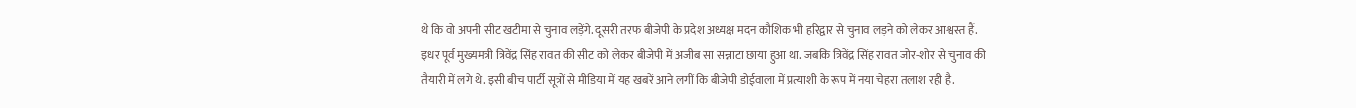थे कि वो अपनी सीट खटीमा से चुनाव लड़ेंगे. दूसरी तरफ बीजेपी के प्रदेश अध्यक्ष मदन कौशिक भी हरिद्वार से चुनाव लड़ने को लेकर आश्वस्त हैं. इधर पूर्व मुख्यमत्री त्रिवेंद्र सिंह रावत की सीट को लेकर बीजेपी में अजीब सा सन्नाटा छाया हुआ था. जबकि त्रिवेंद्र सिंह रावत जोर-शोर से चुनाव की तैयारी में लगे थे. इसी बीच पार्टी सूत्रों से मीडिया में यह खबरें आने लगीं कि बीजेपी डोईवाला में प्रत्याशी के रूप में नया चेहरा तलाश रही है.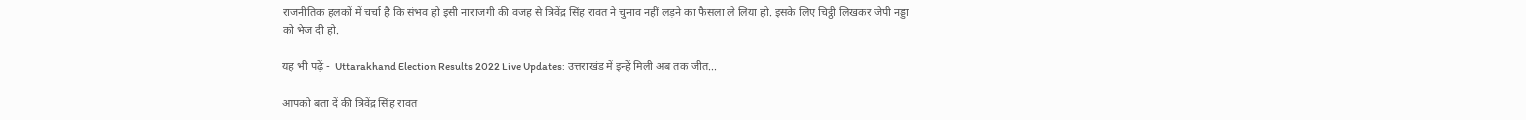राजनीतिक हलकों में चर्चा है कि संभव हो इसी नाराजगी की वजह से त्रिवेंद्र सिंह रावत ने चुनाव नहीं लड़ने का फैसला ले लिया हो. इसके लिए चिट्ठी लिखकर जेपी नड्डा को भेज दी हो.

यह भी पढ़ें -  Uttarakhand Election Results 2022 Live Updates: उत्तराखंड में इन्हें मिली अब तक जीत...

आपको बता दें की त्रिवेंद्र सिंह रावत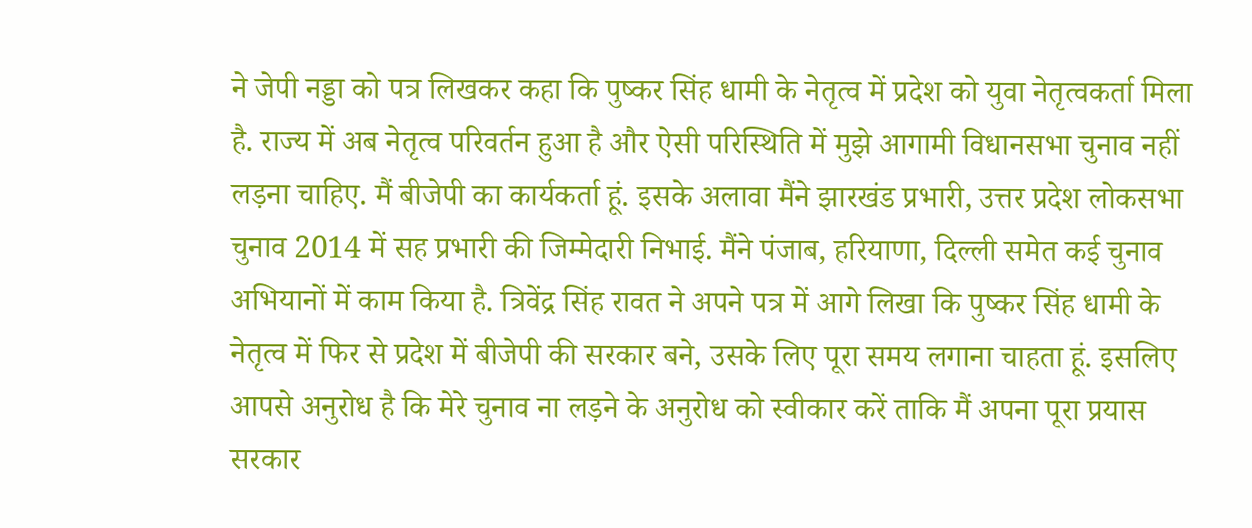ने जेपी नड्डा को पत्र लिखकर कहा कि पुष्कर सिंह धामी के नेतृत्व में प्रदेश को युवा नेतृत्वकर्ता मिला है. राज्य में अब नेतृत्व परिवर्तन हुआ है और ऐसी परिस्थिति में मुझे आगामी विधानसभा चुनाव नहीं लड़ना चाहिए. मैं बीजेपी का कार्यकर्ता हूं. इसके अलावा मैंने झारखंड प्रभारी, उत्तर प्रदेश लोकसभा चुनाव 2014 में सह प्रभारी की जिम्मेदारी निभाई. मैंने पंजाब, हरियाणा, दिल्ली समेत कई चुनाव अभियानों में काम किया है. त्रिवेंद्र सिंह रावत ने अपने पत्र में आगे लिखा कि पुष्कर सिंह धामी के नेतृत्व में फिर से प्रदेश में बीजेपी की सरकार बने, उसके लिए पूरा समय लगाना चाहता हूं. इसलिए आपसे अनुरोध है कि मेरे चुनाव ना लड़ने के अनुरोध को स्वीकार करें ताकि मैं अपना पूरा प्रयास सरकार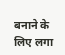बनाने के लिए लगा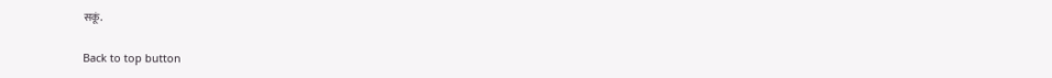सकूं.

Back to top button